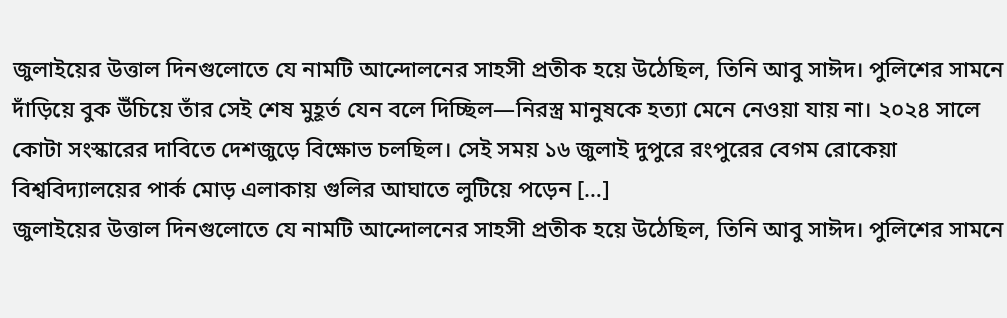জুলাইয়ের উত্তাল দিনগুলোতে যে নামটি আন্দোলনের সাহসী প্রতীক হয়ে উঠেছিল, তিনি আবু সাঈদ। পুলিশের সামনে দাঁড়িয়ে বুক উঁচিয়ে তাঁর সেই শেষ মুহূর্ত যেন বলে দিচ্ছিল—নিরস্ত্র মানুষকে হত্যা মেনে নেওয়া যায় না। ২০২৪ সালে কোটা সংস্কারের দাবিতে দেশজুড়ে বিক্ষোভ চলছিল। সেই সময় ১৬ জুলাই দুপুরে রংপুরের বেগম রোকেয়া বিশ্ববিদ্যালয়ের পার্ক মোড় এলাকায় গুলির আঘাতে লুটিয়ে পড়েন […]
জুলাইয়ের উত্তাল দিনগুলোতে যে নামটি আন্দোলনের সাহসী প্রতীক হয়ে উঠেছিল, তিনি আবু সাঈদ। পুলিশের সামনে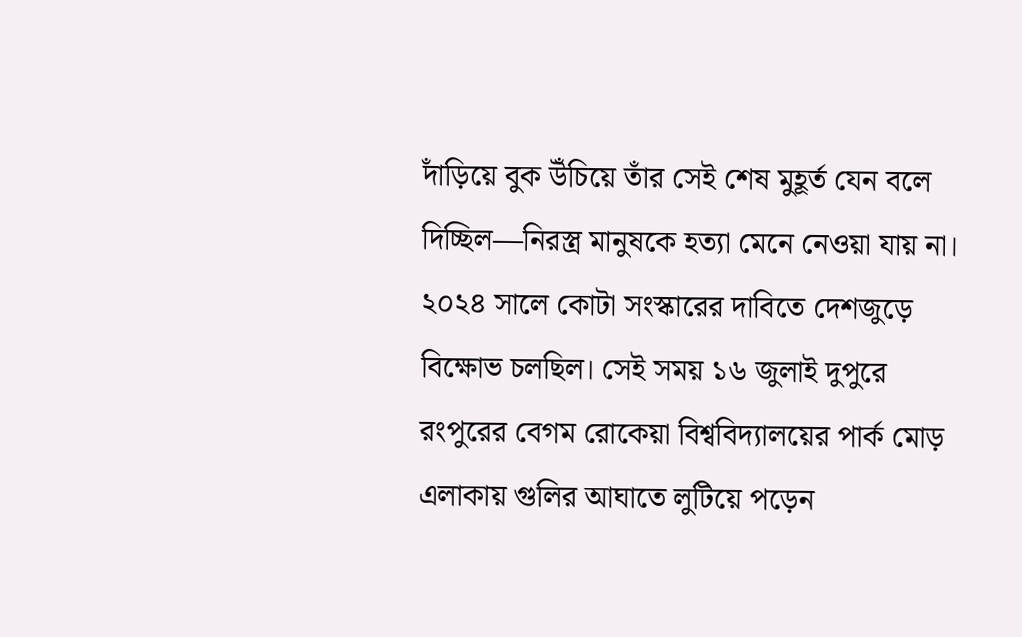দাঁড়িয়ে বুক উঁচিয়ে তাঁর সেই শেষ মুহূর্ত যেন বলে দিচ্ছিল—নিরস্ত্র মানুষকে হত্যা মেনে নেওয়া যায় না।
২০২৪ সালে কোটা সংস্কারের দাবিতে দেশজুড়ে বিক্ষোভ চলছিল। সেই সময় ১৬ জুলাই দুপুরে রংপুরের বেগম রোকেয়া বিশ্ববিদ্যালয়ের পার্ক মোড় এলাকায় গুলির আঘাতে লুটিয়ে পড়েন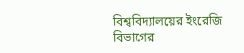বিশ্ববিদ্যালয়ের ইংরেজি বিভাগের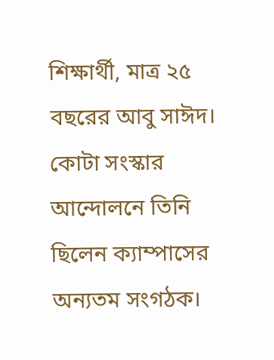শিক্ষার্থী, মাত্র ২৫ বছরের আবু সাঈদ। কোটা সংস্কার আন্দোলনে তিনি ছিলেন ক্যাম্পাসের অন্যতম সংগঠক।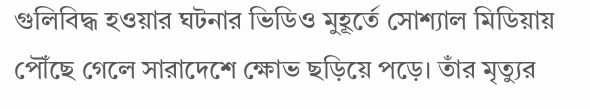গুলিবিদ্ধ হওয়ার ঘটনার ভিডিও মুহূর্তে সোশ্যাল মিডিয়ায় পৌঁছে গেলে সারাদেশে ক্ষোভ ছড়িয়ে পড়ে। তাঁর মৃত্যুর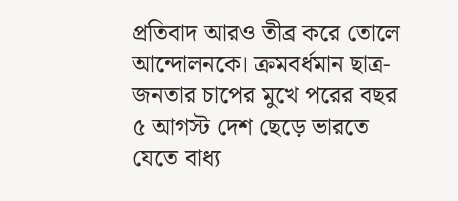প্রতিবাদ আরও তীব্র করে তোলে আন্দোলনকে। ক্রমবর্ধমান ছাত্র-জনতার চাপের মুখে পরের বছর ৫ আগস্ট দেশ ছেড়ে ভারতে যেতে বাধ্য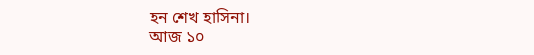হন শেখ হাসিনা।
আজ ১০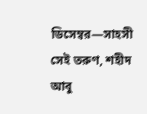ডিসেম্বর—সাহসী সেই তরুণ, শহীদ আবু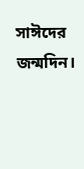সাঈদের জন্মদিন।